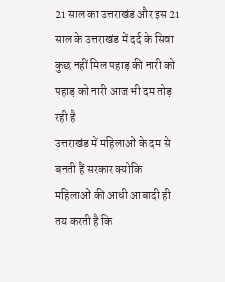21 साल का उत्तराखंड और इस 21 साल के उत्तराखंड में दर्द के सिवा कुछ नहीं मिल पहाड़ की नारी को
पहाड़ को नारी आज भी दम तोड़ रही है
उत्तराखंड में महिलाओं के दम से बनती हैं सरकार क्योकि
महिलाओं की आधी आबादी ही तय करती है कि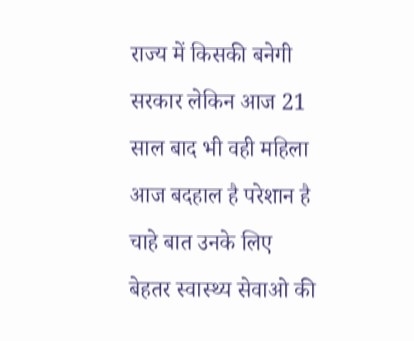राज्य में किसकी बनेगी सरकार लेकिन आज 21 साल बाद भी वही महिला आज बदहाल है परेशान है
चाहे बात उनके लिए बेहतर स्वास्थ्य सेवाओ की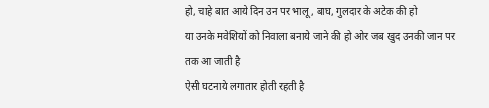हो, चाहे बात आये दिन उन पर भालू , बाघ, गुलदार के अटेक की हो
या उनके मवेशियों को निवाला बनाये जाने की हो ओर जब खुद उनकी जान पर तक आ जाती है
ऐसी घटनाये लगातार होती रहती है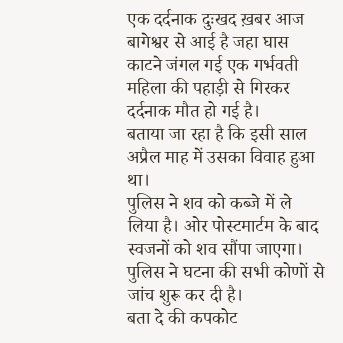एक दर्दनाक दुःखद ख़बर आज बागेश्वर से आई है जहा घास काटने जंगल गई एक गर्भवती महिला की पहाड़ी से गिरकर दर्दनाक मौत हो गई है।
बताया जा रहा है कि इसी साल अप्रैल माह में उसका विवाह हुआ था।
पुलिस ने शव को कब्जे में ले लिया है। ओर पोस्टमार्टम के बाद स्वजनों को शव सौंपा जाएगा। पुलिस ने घटना की सभी कोणों से जांच शुरू कर दी है।
बता दे की कपकोट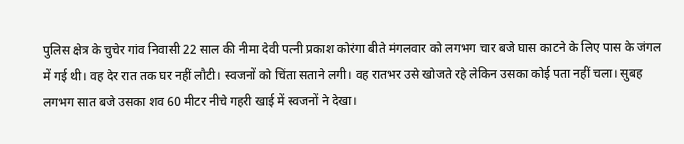पुलिस क्षेत्र के चुचेर गांव निवासी 22 साल की नीमा देवी पत्नी प्रकाश कोरंगा बीते मंगलवार को लगभग चार बजे घास काटने के लिए पास के जंगल में गई थी। वह देर रात तक घर नहीं लौटी। स्वजनों को चिंता सताने लगी। वह रातभर उसे खोजते रहे लेकिन उसका कोई पता नहीं चला। सुबह लगभग सात बजे उसका शव 60 मीटर नीचे गहरी खाई में स्वजनों ने देखा।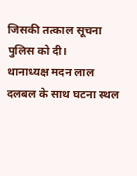जिसकी तत्काल सूचना पुलिस को दी।
थानाध्यक्ष मदन लाल दलबल के साथ घटना स्थल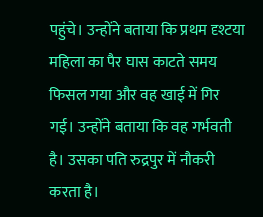पहुंचे। उन्होंने बताया कि प्रथम दृश्टया महिला का पैर घास काटते समय फिसल गया और वह खाई में गिर गई। उन्होंने बताया कि वह गर्भवती है। उसका पति रुद्रपुर में नौकरी करता है।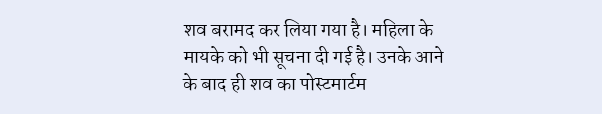शव बरामद कर लिया गया है। महिला के मायके को भी सूचना दी गई है। उनके आने के बाद ही शव का पोस्टमार्टम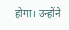होगा। उन्होंने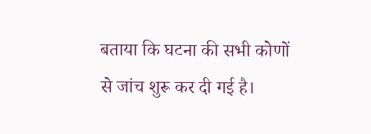बताया कि घटना की सभी कोणों से जांच शुरू कर दी गई है।